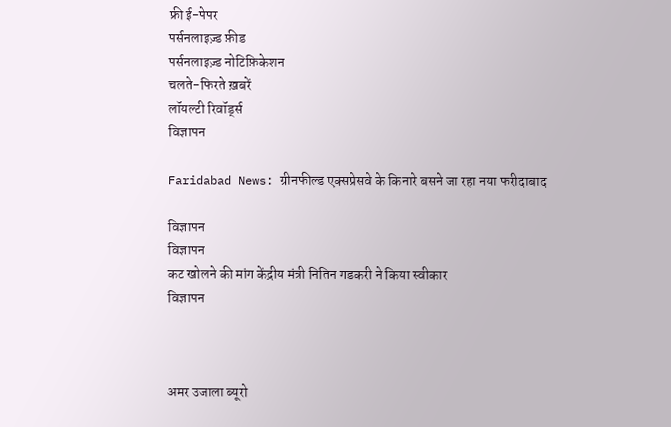फ्री ई-पेपर
पर्सनलाइज़्ड फ़ीड
पर्सनलाइज़्ड नोटिफ़िकेशन
चलते-फिरते ख़बरें
लॉयल्टी रिवॉर्ड्स
विज्ञापन

Faridabad News: ग्रीनफील्ड एक्सप्रेसवे के किनारे बसने जा रहा नया फरीदाबाद

विज्ञापन
विज्ञापन
कट खोलने की मांग केंद्रीय मंत्री नितिन गडकरी ने किया स्वीकार
विज्ञापन



अमर उजाला ब्यूरो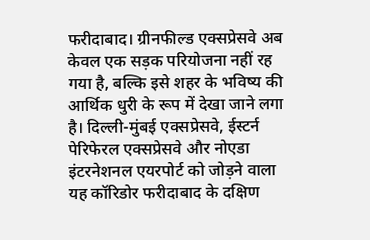फरीदाबाद। ग्रीनफील्ड एक्सप्रेसवे अब केवल एक सड़क परियोजना नहीं रह गया है, बल्कि इसे शहर के भविष्य की आर्थिक धुरी के रूप में देखा जाने लगा है। दिल्ली-मुंबई एक्सप्रेसवे, ईस्टर्न पेरिफेरल एक्सप्रेसवे और नोएडा इंटरनेशनल एयरपोर्ट को जोड़ने वाला यह कॉरिडोर फरीदाबाद के दक्षिण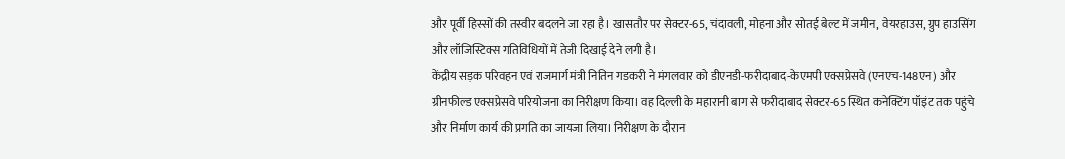और पूर्वी हिस्सों की तस्वीर बदलने जा रहा है। खासतौर पर सेक्टर-65, चंदावली, मोहना और सोतई बेल्ट में जमीन, वेयरहाउस, ग्रुप हाउसिंग और लॉजिस्टिक्स गतिविधियों में तेजी दिखाई देने लगी है।
केंद्रीय सड़क परिवहन एवं राजमार्ग मंत्री नितिन गडकरी ने मंगलवार को डीएनडी-फरीदाबाद-केएमपी एक्सप्रेसवे (एनएच-148एन) और ग्रीनफील्ड एक्सप्रेसवे परियोजना का निरीक्षण किया। वह दिल्ली के महारानी बाग से फरीदाबाद सेक्टर-65 स्थित कनेक्टिंग पॉइंट तक पहुंचे और निर्माण कार्य की प्रगति का जायजा लिया। निरीक्षण के दौरान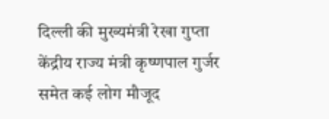दिल्ली की मुख्यमंत्री रेखा गुप्ता केंद्रीय राज्य मंत्री कृष्णपाल गुर्जर समेत कई लोग मौजूद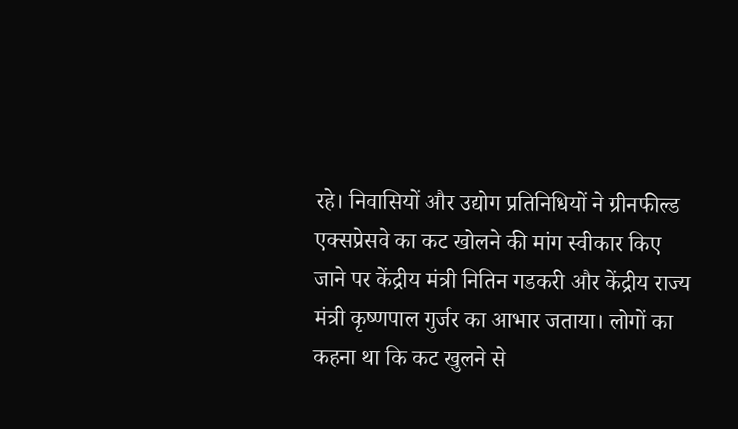रहे। निवासियों और उद्योग प्रतिनिधियों ने ग्रीनफील्ड एक्सप्रेसवे का कट खोलने की मांग स्वीकार किए जाने पर केंद्रीय मंत्री नितिन गडकरी और केंद्रीय राज्य मंत्री कृष्णपाल गुर्जर का आभार जताया। लोगों का कहना था कि कट खुलने से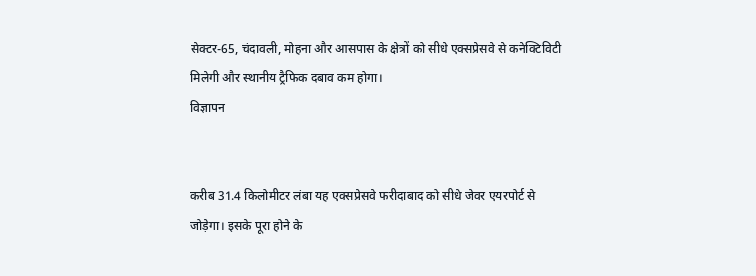सेक्टर-65, चंदावली, मोहना और आसपास के क्षेत्रों को सीधे एक्सप्रेसवे से कनेक्टिविटी मिलेगी और स्थानीय ट्रैफिक दबाव कम होगा।
विज्ञापन


करीब 31.4 किलोमीटर लंबा यह एक्सप्रेसवे फरीदाबाद को सीधे जेवर एयरपोर्ट से जोड़ेगा। इसके पूरा होने के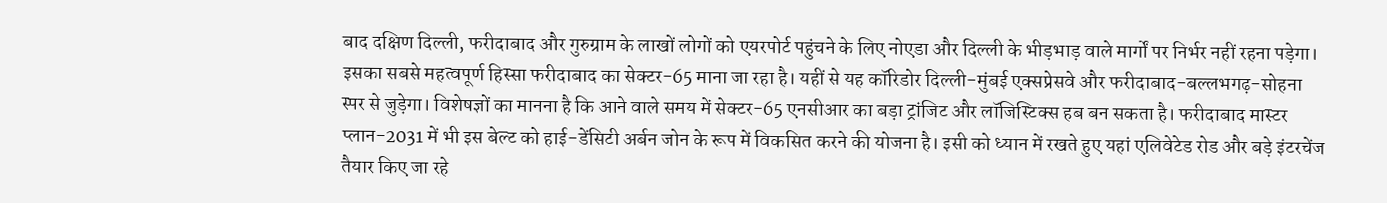बाद दक्षिण दिल्ली, फरीदाबाद और गुरुग्राम के लाखों लोगों को एयरपोर्ट पहुंचने के लिए नोएडा और दिल्ली के भीड़भाड़ वाले मार्गों पर निर्भर नहीं रहना पड़ेगा। इसका सबसे महत्वपूर्ण हिस्सा फरीदाबाद का सेक्टर-65 माना जा रहा है। यहीं से यह कॉरिडोर दिल्ली-मुंबई एक्सप्रेसवे और फरीदाबाद-बल्लभगढ़-सोहना स्पर से जुड़ेगा। विशेषज्ञों का मानना है कि आने वाले समय में सेक्टर-65 एनसीआर का बड़ा ट्रांजिट और लॉजिस्टिक्स हब बन सकता है। फरीदाबाद मास्टर प्लान-2031 में भी इस बेल्ट को हाई-डेंसिटी अर्बन जोन के रूप में विकसित करने की योजना है। इसी को ध्यान में रखते हुए यहां एलिवेटेड रोड और बड़े इंटरचेंज तैयार किए जा रहे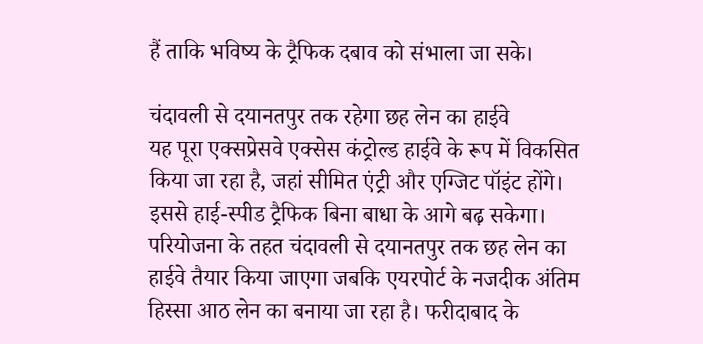हैं ताकि भविष्य के ट्रैफिक दबाव को संभाला जा सके।

चंदावली से दयानतपुर तक रहेगा छह लेन का हाईवे
यह पूरा एक्सप्रेसवे एक्सेस कंट्रोल्ड हाईवे के रूप में विकसित किया जा रहा है, जहां सीमित एंट्री और एग्जिट पॉइंट होंगे। इससे हाई-स्पीड ट्रैफिक बिना बाधा के आगे बढ़ सकेगा। परियोजना के तहत चंदावली से दयानतपुर तक छह लेन का हाईवे तैयार किया जाएगा जबकि एयरपोर्ट के नजदीक अंतिम हिस्सा आठ लेन का बनाया जा रहा है। फरीदाबाद के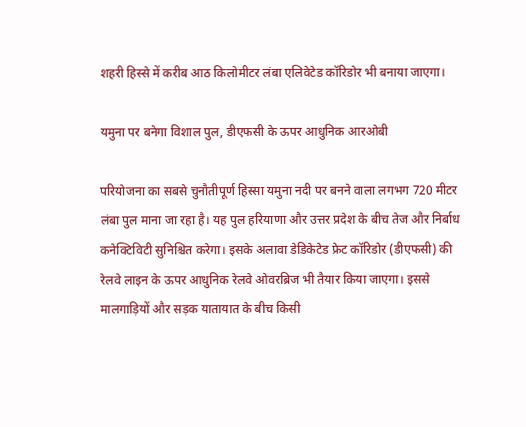शहरी हिस्से में करीब आठ किलोमीटर लंबा एलिवेटेड कॉरिडोर भी बनाया जाएगा।

यमुना पर बनेगा विशाल पुल, डीएफसी के ऊपर आधुनिक आरओबी

परियोजना का सबसे चुनौतीपूर्ण हिस्सा यमुना नदी पर बनने वाला लगभग 720 मीटर लंबा पुल माना जा रहा है। यह पुल हरियाणा और उत्तर प्रदेश के बीच तेज और निर्बाध कनेक्टिविटी सुनिश्चित करेगा। इसके अलावा डेडिकेटेड फ्रेट कॉरिडोर (डीएफसी) की रेलवे लाइन के ऊपर आधुनिक रेलवे ओवरब्रिज भी तैयार किया जाएगा। इससे मालगाड़ियों और सड़क यातायात के बीच किसी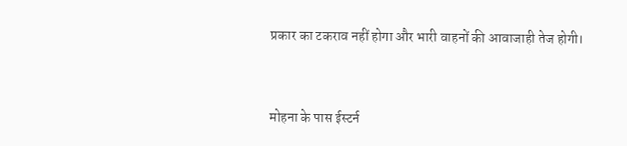प्रकार का टकराव नहीं होगा और भारी वाहनों की आवाजाही तेज होगी।


मोहना के पास ईस्टर्न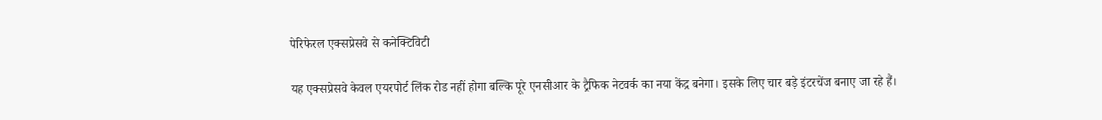पेरिफेरल एक्सप्रेसवे से कनेक्टिविटी

यह एक्सप्रेसवे केवल एयरपोर्ट लिंक रोड नहीं होगा बल्कि पूरे एनसीआर के ट्रैफिक नेटवर्क का नया केंद्र बनेगा। इसके लिए चार बड़े इंटरचेंज बनाए जा रहे हैं।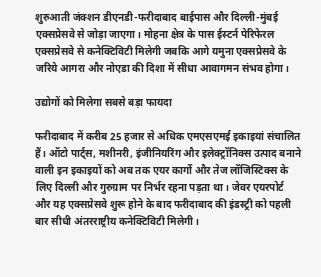शुरुआती जंक्शन डीएनडी-फरीदाबाद बाईपास और दिल्ली-मुंबई एक्सप्रेसवे से जोड़ा जाएगा। मोहना क्षेत्र के पास ईस्टर्न पेरिफेरल एक्सप्रेसवे से कनेक्टिविटी मिलेगी जबकि आगे यमुना एक्सप्रेसवे के जरिये आगरा और नोएडा की दिशा में सीधा आवागमन संभव होगा।

उद्योगों को मिलेगा सबसे बड़ा फायदा

फरीदाबाद में करीब 25 हजार से अधिक एमएसएमई इकाइयां संचालित हैं। ऑटो पार्ट्स, मशीनरी, इंजीनियरिंग और इलेक्ट्रॉनिक्स उत्पाद बनाने वाली इन इकाइयों को अब तक एयर कार्गो और तेज लॉजिस्टिक्स के लिए दिल्ली और गुरुग्राम पर निर्भर रहना पड़ता था। जेवर एयरपोर्ट और यह एक्सप्रेसवे शुरू होने के बाद फरीदाबाद की इंडस्ट्री को पहली बार सीधी अंतरराष्ट्रीय कनेक्टिविटी मिलेगी।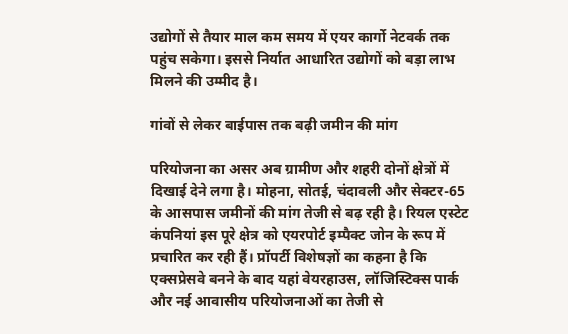उद्योगों से तैयार माल कम समय में एयर कार्गो नेटवर्क तक पहुंच सकेगा। इससे निर्यात आधारित उद्योगों को बड़ा लाभ मिलने की उम्मीद है।

गांवों से लेकर बाईपास तक बढ़ी जमीन की मांग

परियोजना का असर अब ग्रामीण और शहरी दोनों क्षेत्रों में दिखाई देने लगा है। मोहना, सोतई, चंदावली और सेक्टर-65 के आसपास जमीनों की मांग तेजी से बढ़ रही है। रियल एस्टेट कंपनियां इस पूरे क्षेत्र को एयरपोर्ट इम्पैक्ट जोन के रूप में प्रचारित कर रही हैं। प्रॉपर्टी विशेषज्ञों का कहना है कि एक्सप्रेसवे बनने के बाद यहां वेयरहाउस, लॉजिस्टिक्स पार्क और नई आवासीय परियोजनाओं का तेजी से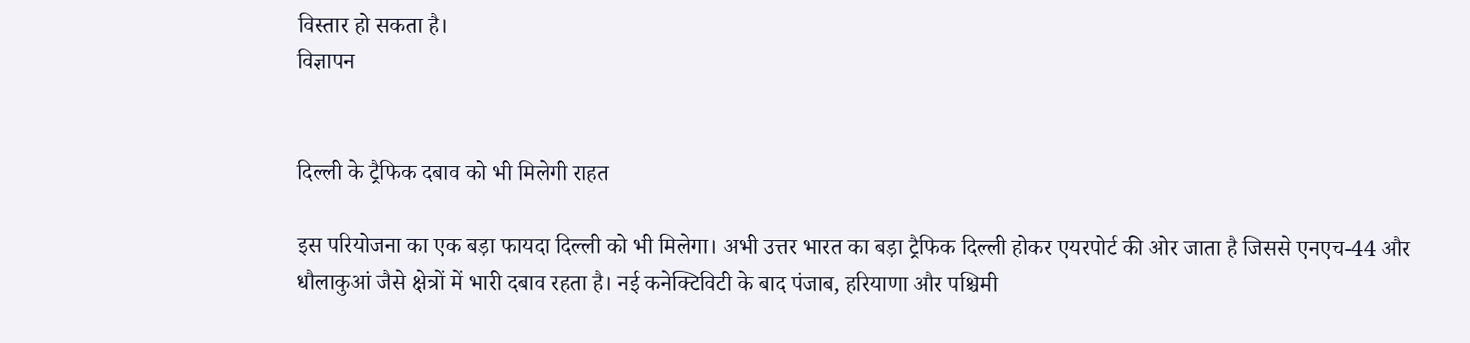विस्तार हो सकता है।
विज्ञापन


दिल्ली के ट्रैफिक दबाव को भी मिलेगी राहत

इस परियोजना का एक बड़ा फायदा दिल्ली को भी मिलेगा। अभी उत्तर भारत का बड़ा ट्रैफिक दिल्ली होकर एयरपोर्ट की ओर जाता है जिससे एनएच-44 और धौलाकुआं जैसे क्षेत्रों में भारी दबाव रहता है। नई कनेक्टिविटी के बाद पंजाब, हरियाणा और पश्चिमी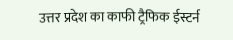उत्तर प्रदेश का काफी ट्रैफिक ईस्टर्न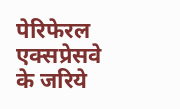पेरिफेरल एक्सप्रेसवे के जरिये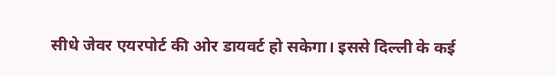सीधे जेवर एयरपोर्ट की ओर डायवर्ट हो सकेगा। इससे दिल्ली के कई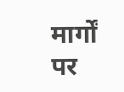मार्गों पर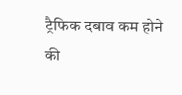ट्रैफिक दबाव कम होने की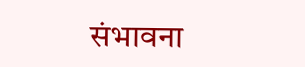संभावना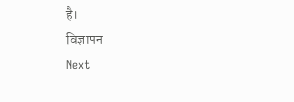है।
विज्ञापन
Next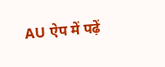AU ऐप में पढ़ें